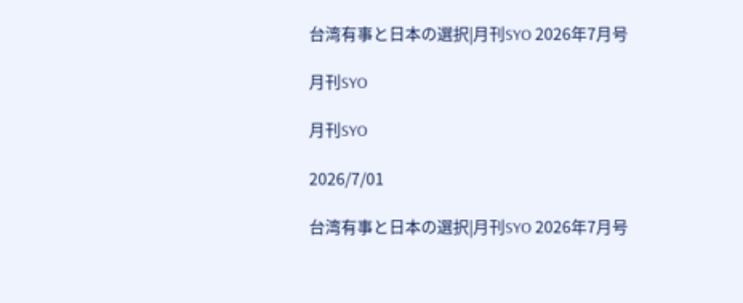台湾有事と日本の選択|月刊SYO 2026年7月号

月刊SYO

月刊SYO

2026/7/01

台湾有事と日本の選択|月刊SYO 2026年7月号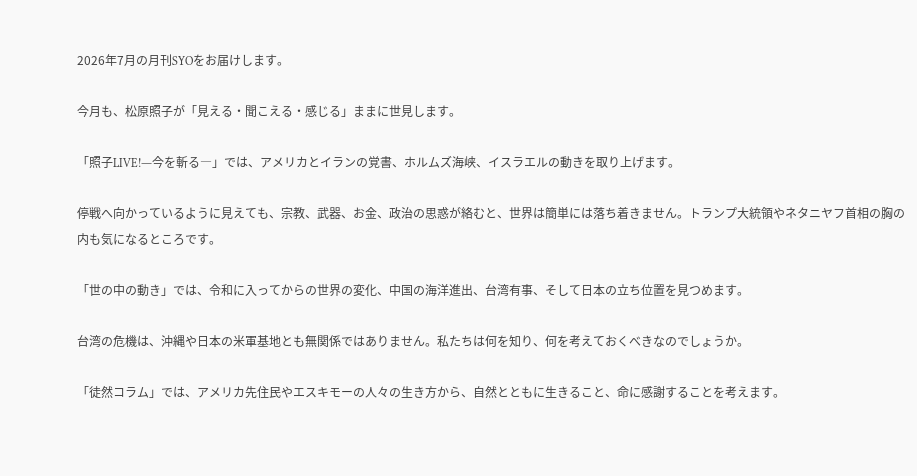2026年7月の月刊SYOをお届けします。

今月も、松原照子が「見える・聞こえる・感じる」ままに世見します。

「照子LIVE!―今を斬る―」では、アメリカとイランの覚書、ホルムズ海峡、イスラエルの動きを取り上げます。

停戦へ向かっているように見えても、宗教、武器、お金、政治の思惑が絡むと、世界は簡単には落ち着きません。トランプ大統領やネタニヤフ首相の胸の内も気になるところです。

「世の中の動き」では、令和に入ってからの世界の変化、中国の海洋進出、台湾有事、そして日本の立ち位置を見つめます。

台湾の危機は、沖縄や日本の米軍基地とも無関係ではありません。私たちは何を知り、何を考えておくべきなのでしょうか。

「徒然コラム」では、アメリカ先住民やエスキモーの人々の生き方から、自然とともに生きること、命に感謝することを考えます。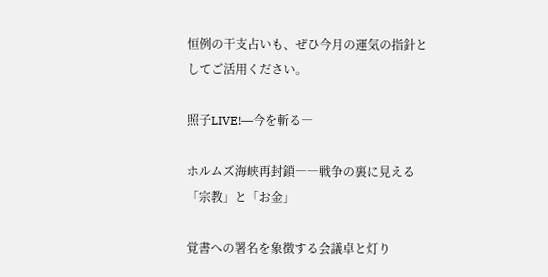恒例の干支占いも、ぜひ今月の運気の指針としてご活用ください。

照子LIVE!―今を斬る―

ホルムズ海峡再封鎖――戦争の裏に見える「宗教」と「お金」

覚書への署名を象徴する会議卓と灯り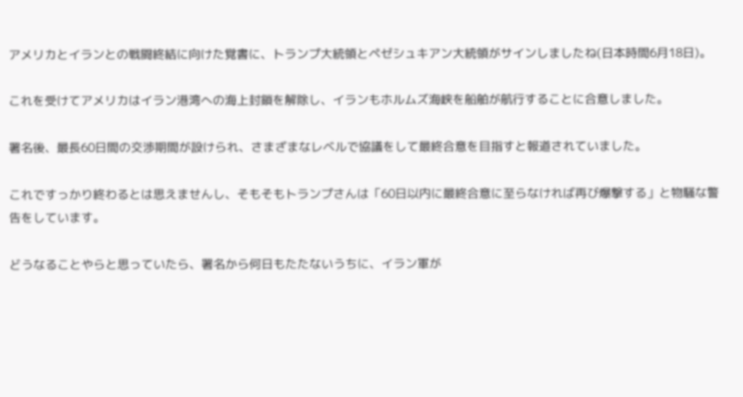アメリカとイランとの戦闘終結に向けた覚書に、トランプ大統領とペゼシュキアン大統領がサインしましたね(日本時間6月18日)。

これを受けてアメリカはイラン港湾への海上封鎖を解除し、イランもホルムズ海峡を船舶が航行することに合意しました。

署名後、最長60日間の交渉期間が設けられ、さまざまなレベルで協議をして最終合意を目指すと報道されていました。

これですっかり終わるとは思えませんし、そもそもトランプさんは「60日以内に最終合意に至らなければ再び爆撃する」と物騒な警告をしています。

どうなることやらと思っていたら、署名から何日もたたないうちに、イラン軍が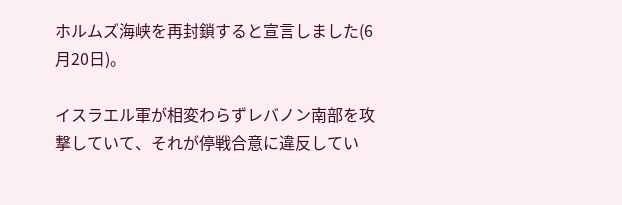ホルムズ海峡を再封鎖すると宣言しました(6月20日)。

イスラエル軍が相変わらずレバノン南部を攻撃していて、それが停戦合意に違反してい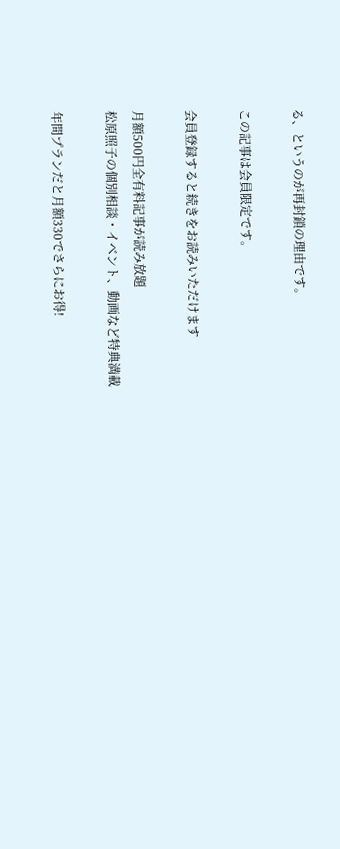る、というのが再封鎖の理由です。

この記事は会員限定です。

会員登録すると続きをお読みいただけます

月額500円全有料記事が読み放題
松原照子の個別相談・イベント、動画など特典満載

年間プランだと月額330でさらにお得!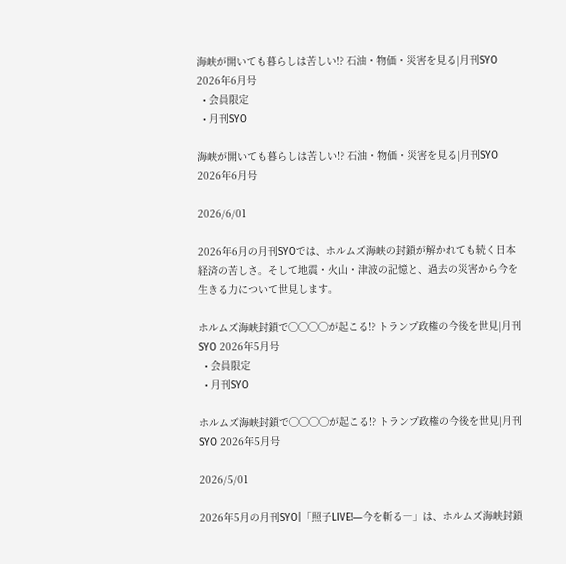海峡が開いても暮らしは苦しい!? 石油・物価・災害を見る|月刊SYO 2026年6月号
  • 会員限定
  • 月刊SYO

海峡が開いても暮らしは苦しい!? 石油・物価・災害を見る|月刊SYO 2026年6月号

2026/6/01

2026年6月の月刊SYOでは、ホルムズ海峡の封鎖が解かれても続く日本経済の苦しさ。そして地震・火山・津波の記憶と、過去の災害から今を生きる力について世見します。

ホルムズ海峡封鎖で◯◯◯◯が起こる!? トランプ政権の今後を世見|月刊SYO 2026年5月号
  • 会員限定
  • 月刊SYO

ホルムズ海峡封鎖で◯◯◯◯が起こる!? トランプ政権の今後を世見|月刊SYO 2026年5月号

2026/5/01

2026年5月の月刊SYO|「照子LIVE!―今を斬る―」は、ホルムズ海峡封鎖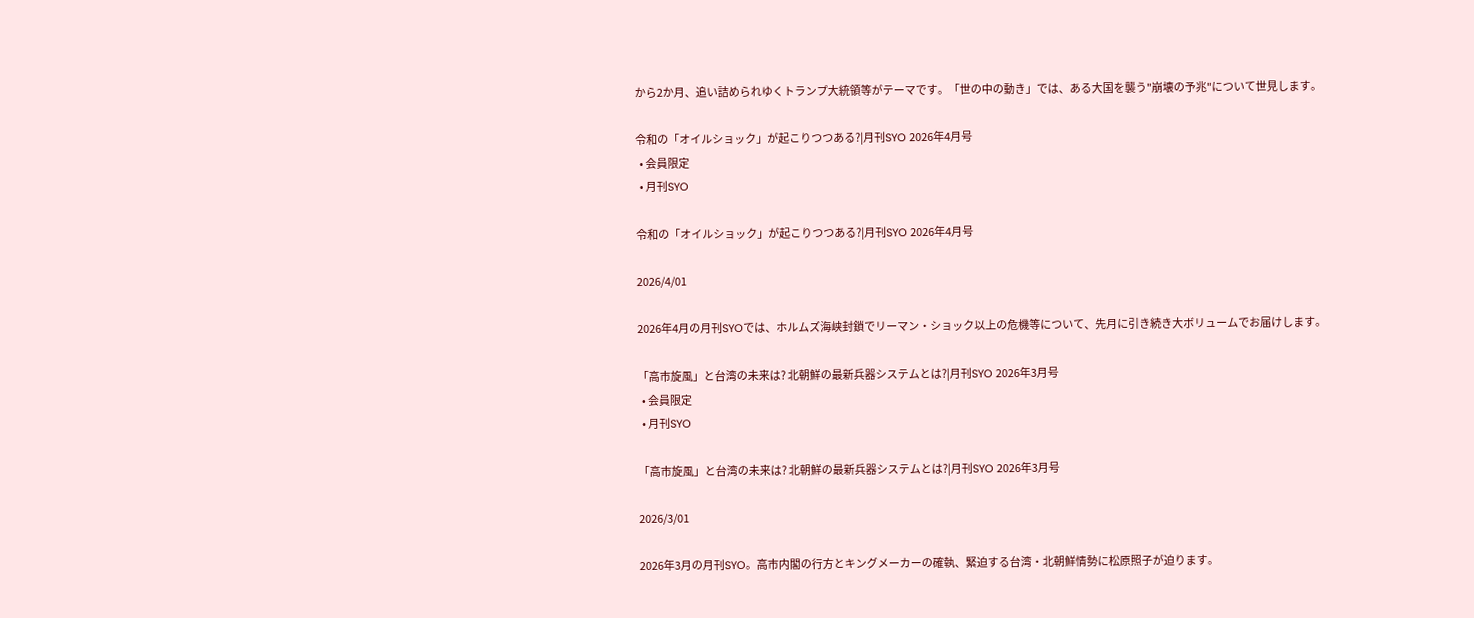から2か月、追い詰められゆくトランプ大統領等がテーマです。「世の中の動き」では、ある大国を襲う"崩壊の予兆"について世見します。

令和の「オイルショック」が起こりつつある?|月刊SYO 2026年4月号
  • 会員限定
  • 月刊SYO

令和の「オイルショック」が起こりつつある?|月刊SYO 2026年4月号

2026/4/01

2026年4月の月刊SYOでは、ホルムズ海峡封鎖でリーマン・ショック以上の危機等について、先月に引き続き大ボリュームでお届けします。

「高市旋風」と台湾の未来は? 北朝鮮の最新兵器システムとは?|月刊SYO 2026年3月号
  • 会員限定
  • 月刊SYO

「高市旋風」と台湾の未来は? 北朝鮮の最新兵器システムとは?|月刊SYO 2026年3月号

2026/3/01

2026年3月の月刊SYO。高市内閣の行方とキングメーカーの確執、緊迫する台湾・北朝鮮情勢に松原照子が迫ります。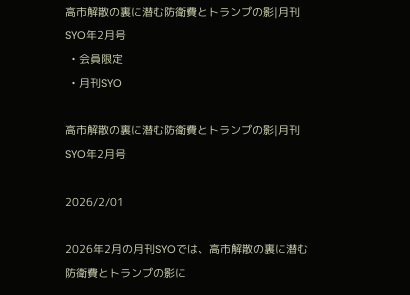高市解散の裏に潜む防衛費とトランプの影|月刊SYO年2月号
  • 会員限定
  • 月刊SYO

高市解散の裏に潜む防衛費とトランプの影|月刊SYO年2月号

2026/2/01

2026年2月の月刊SYOでは、高市解散の裏に潜む防衛費とトランプの影に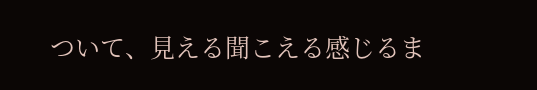ついて、見える聞こえる感じるま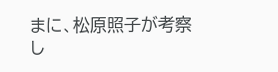まに、松原照子が考察し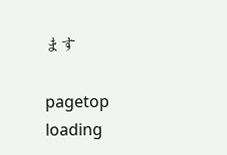ます

pagetop
loading